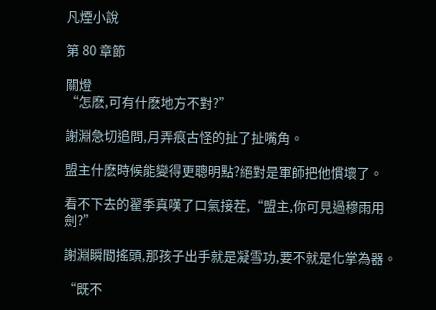凡煙小說

第 80 章節

關燈
“怎麽,可有什麽地方不對?”

謝淵急切追問,月弄痕古怪的扯了扯嘴角。

盟主什麽時候能變得更聰明點?絕對是軍師把他慣壞了。

看不下去的翟季真嘆了口氣接茬,“盟主,你可見過穆雨用劍?”

謝淵瞬間搖頭,那孩子出手就是凝雪功,要不就是化掌為器。

“既不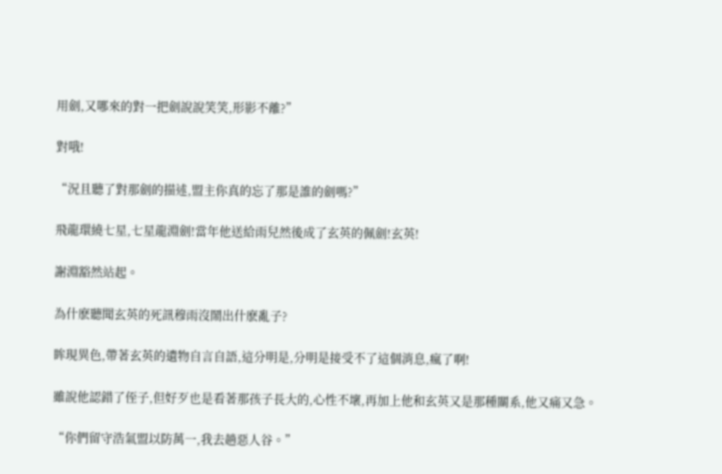用劍,又哪來的對一把劍說說笑笑,形影不離?”

對哦!

“況且聽了對那劍的描述,盟主你真的忘了那是誰的劍嗎?”

飛龍環繞七星,七星龍淵劍!當年他送給雨兒然後成了玄英的佩劍!玄英!

謝淵豁然站起。

為什麽聽聞玄英的死訊穆雨沒鬧出什麽亂子?

眸現異色,帶著玄英的遺物自言自語,這分明是,分明是接受不了這個消息,瘋了啊!

雖說他認錯了侄子,但好歹也是看著那孩子長大的,心性不壞,再加上他和玄英又是那種關系,他又痛又急。

“你們留守浩氣盟以防萬一,我去趟惡人谷。”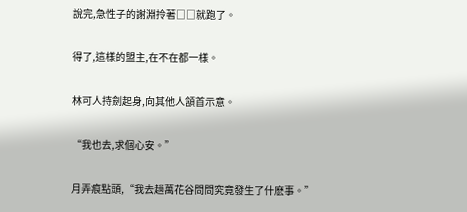說完,急性子的謝淵拎著□□就跑了。

得了,這樣的盟主,在不在都一樣。

林可人持劍起身,向其他人頷首示意。

“我也去,求個心安。”

月弄痕點頭,“我去趟萬花谷問問究竟發生了什麽事。”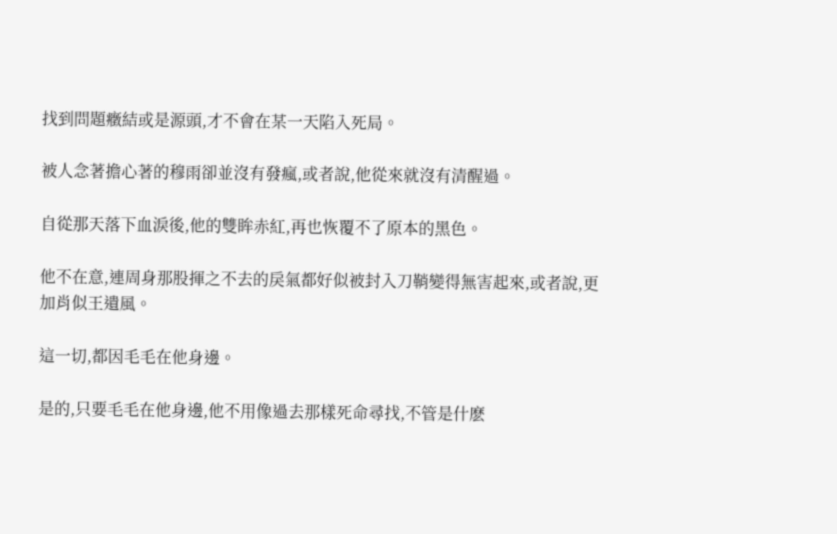找到問題癥結或是源頭,才不會在某一天陷入死局。

被人念著擔心著的穆雨卻並沒有發瘋,或者說,他從來就沒有清醒過。

自從那天落下血淚後,他的雙眸赤紅,再也恢覆不了原本的黑色。

他不在意,連周身那股揮之不去的戾氣都好似被封入刀鞘變得無害起來,或者說,更加肖似王遺風。

這一切,都因毛毛在他身邊。

是的,只要毛毛在他身邊,他不用像過去那樣死命尋找,不管是什麽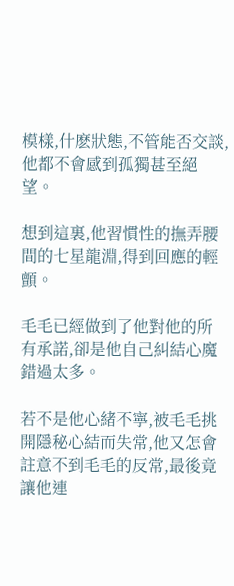模樣,什麽狀態,不管能否交談,他都不會感到孤獨甚至絕望。

想到這裏,他習慣性的撫弄腰間的七星龍淵,得到回應的輕顫。

毛毛已經做到了他對他的所有承諾,卻是他自己糾結心魔錯過太多。

若不是他心緒不寧,被毛毛挑開隱秘心結而失常,他又怎會註意不到毛毛的反常,最後竟讓他連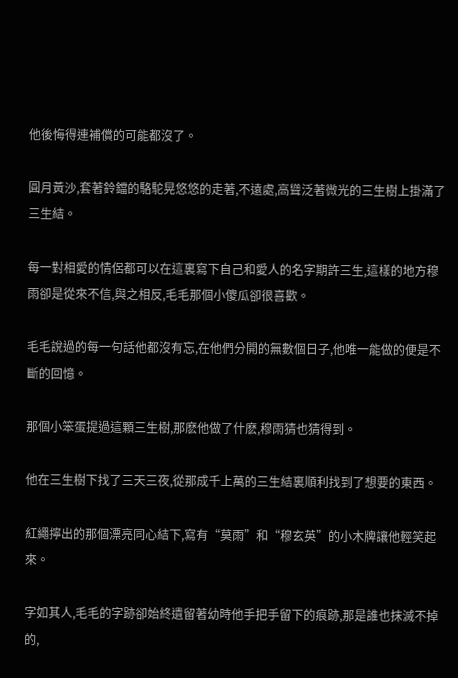他後悔得連補償的可能都沒了。

圓月黃沙,套著鈴鐺的駱駝晃悠悠的走著,不遠處,高聳泛著微光的三生樹上掛滿了三生結。

每一對相愛的情侶都可以在這裏寫下自己和愛人的名字期許三生,這樣的地方穆雨卻是從來不信,與之相反,毛毛那個小傻瓜卻很喜歡。

毛毛說過的每一句話他都沒有忘,在他們分開的無數個日子,他唯一能做的便是不斷的回憶。

那個小笨蛋提過這顆三生樹,那麽他做了什麽,穆雨猜也猜得到。

他在三生樹下找了三天三夜,從那成千上萬的三生結裏順利找到了想要的東西。

紅繩擰出的那個漂亮同心結下,寫有“莫雨”和“穆玄英”的小木牌讓他輕笑起來。

字如其人,毛毛的字跡卻始終遺留著幼時他手把手留下的痕跡,那是誰也抹滅不掉的,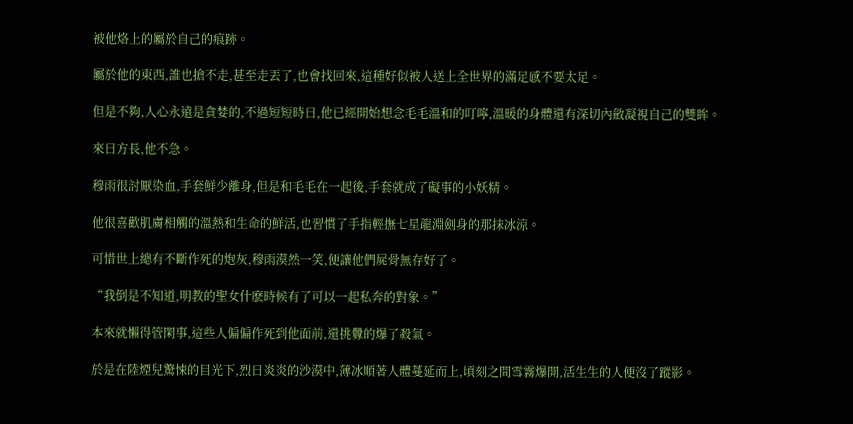被他烙上的屬於自己的痕跡。

屬於他的東西,誰也搶不走,甚至走丟了,也會找回來,這種好似被人送上全世界的滿足感不要太足。

但是不夠,人心永遠是貪婪的,不過短短時日,他已經開始想念毛毛溫和的叮嚀,溫暖的身體還有深切內斂凝視自己的雙眸。

來日方長,他不急。

穆雨很討厭染血,手套鮮少離身,但是和毛毛在一起後,手套就成了礙事的小妖精。

他很喜歡肌膚相觸的溫熱和生命的鮮活,也習慣了手指輕撫七星龍淵劍身的那抹冰涼。

可惜世上總有不斷作死的炮灰,穆雨漠然一笑,便讓他們屍骨無存好了。

“我倒是不知道,明教的聖女什麽時候有了可以一起私奔的對象。”

本來就懶得管閑事,這些人偏偏作死到他面前,還挑釁的爆了殺氣。

於是在陸煙兒驚悚的目光下,烈日炎炎的沙漠中,薄冰順著人體蔓延而上,頃刻之間雪霧爆開,活生生的人便沒了蹤影。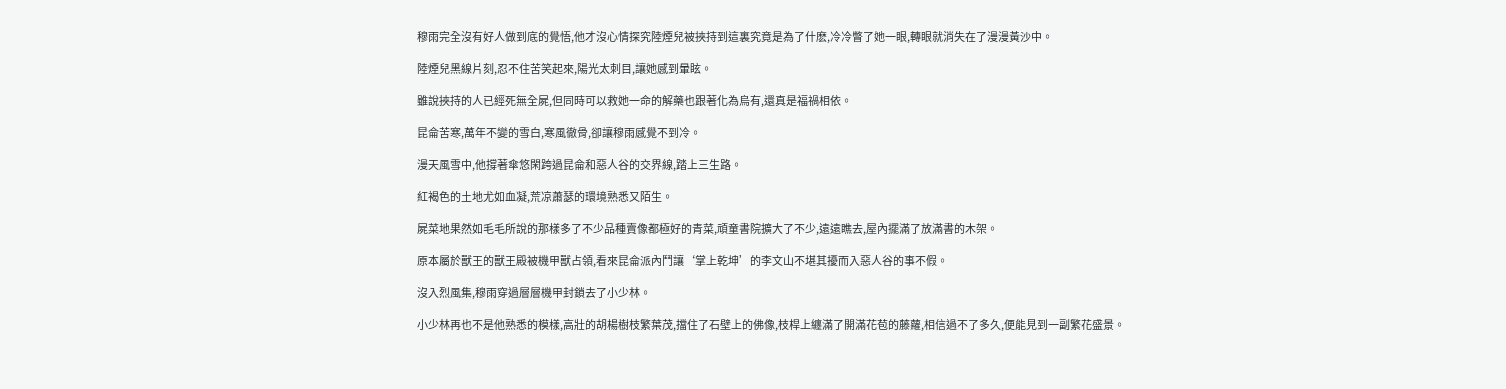穆雨完全沒有好人做到底的覺悟,他才沒心情探究陸煙兒被挾持到這裏究竟是為了什麽,冷冷瞥了她一眼,轉眼就消失在了漫漫黃沙中。

陸煙兒黑線片刻,忍不住苦笑起來,陽光太刺目,讓她感到暈眩。

雖說挾持的人已經死無全屍,但同時可以救她一命的解藥也跟著化為烏有,還真是福禍相依。

昆侖苦寒,萬年不變的雪白,寒風徹骨,卻讓穆雨感覺不到冷。

漫天風雪中,他撐著傘悠閑跨過昆侖和惡人谷的交界線,踏上三生路。

紅褐色的土地尤如血凝,荒凉蕭瑟的環境熟悉又陌生。

屍菜地果然如毛毛所說的那樣多了不少品種賣像都極好的青菜,頑童書院擴大了不少,遠遠瞧去,屋內擺滿了放滿書的木架。

原本屬於獸王的獸王殿被機甲獸占領,看來昆侖派內鬥讓‘掌上乾坤’的李文山不堪其擾而入惡人谷的事不假。

沒入烈風集,穆雨穿過層層機甲封鎖去了小少林。

小少林再也不是他熟悉的模樣,高壯的胡楊樹枝繁葉茂,擋住了石壁上的佛像,枝桿上纏滿了開滿花苞的藤蘿,相信過不了多久,便能見到一副繁花盛景。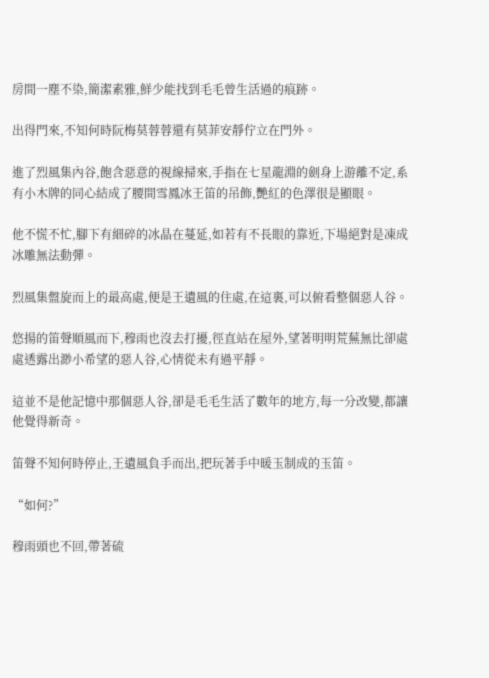房間一塵不染,簡潔素雅,鮮少能找到毛毛曾生活過的痕跡。

出得門來,不知何時阮梅莫蓉蓉還有莫菲安靜佇立在門外。

進了烈風集內谷,飽含惡意的視線掃來,手指在七星龍淵的劍身上游離不定,系有小木牌的同心結成了腰間雪鳳冰王笛的吊飾,艷紅的色澤很是顯眼。

他不慌不忙,腳下有細碎的冰晶在蔓延,如若有不長眼的靠近,下場絕對是凍成冰雕無法動彈。

烈風集盤旋而上的最高處,便是王遺風的住處,在這裏,可以俯看整個惡人谷。

悠揚的笛聲順風而下,穆雨也沒去打擾,徑直站在屋外,望著明明荒蕪無比卻處處透露出渺小希望的惡人谷,心情從未有過平靜。

這並不是他記憶中那個惡人谷,卻是毛毛生活了數年的地方,每一分改變,都讓他覺得新奇。

笛聲不知何時停止,王遺風負手而出,把玩著手中暖玉制成的玉笛。

“如何?”

穆雨頭也不回,帶著硫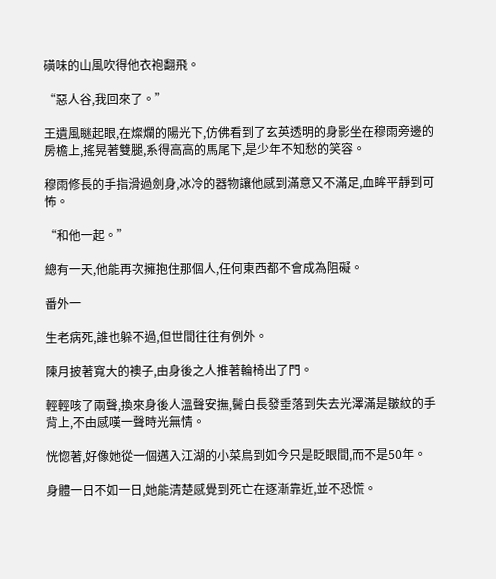磺味的山風吹得他衣袍翻飛。

“惡人谷,我回來了。”

王遺風瞇起眼,在燦爛的陽光下,仿佛看到了玄英透明的身影坐在穆雨旁邊的房檐上,搖晃著雙腿,系得高高的馬尾下,是少年不知愁的笑容。

穆雨修長的手指滑過劍身,冰冷的器物讓他感到滿意又不滿足,血眸平靜到可怖。

“和他一起。”

總有一天,他能再次擁抱住那個人,任何東西都不會成為阻礙。

番外一

生老病死,誰也躲不過,但世間往往有例外。

陳月披著寬大的襖子,由身後之人推著輪椅出了門。

輕輕咳了兩聲,換來身後人溫聲安撫,鬢白長發垂落到失去光澤滿是皺紋的手背上,不由感嘆一聲時光無情。

恍惚著,好像她從一個邁入江湖的小菜鳥到如今只是眨眼間,而不是50年。

身體一日不如一日,她能清楚感覺到死亡在逐漸靠近,並不恐慌。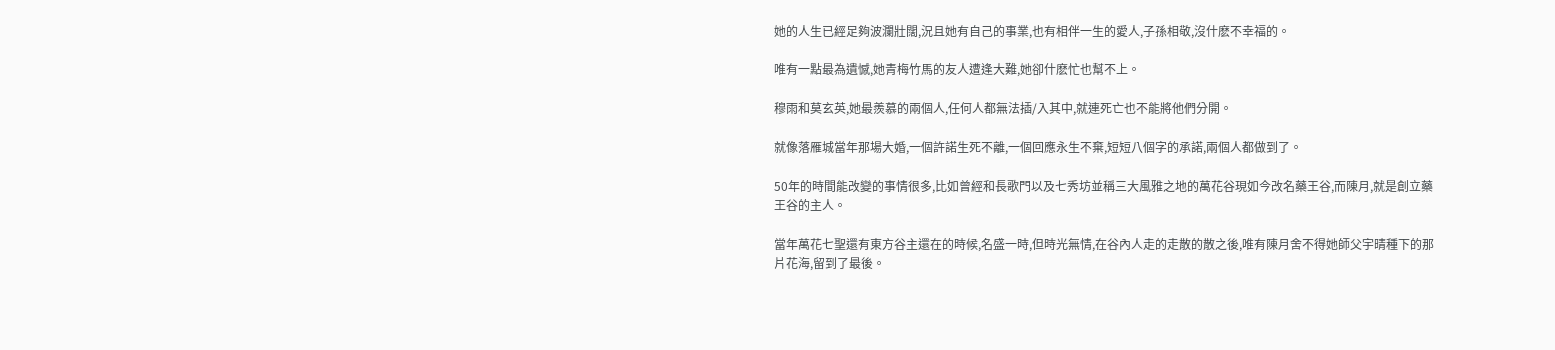她的人生已經足夠波瀾壯闊,況且她有自己的事業,也有相伴一生的愛人,子孫相敬,沒什麽不幸福的。

唯有一點最為遺憾,她青梅竹馬的友人遭逢大難,她卻什麽忙也幫不上。

穆雨和莫玄英,她最羨慕的兩個人,任何人都無法插/入其中,就連死亡也不能將他們分開。

就像落雁城當年那場大婚,一個許諾生死不離,一個回應永生不棄,短短八個字的承諾,兩個人都做到了。

50年的時間能改變的事情很多,比如曾經和長歌門以及七秀坊並稱三大風雅之地的萬花谷現如今改名藥王谷,而陳月,就是創立藥王谷的主人。

當年萬花七聖還有東方谷主還在的時候,名盛一時,但時光無情,在谷內人走的走散的散之後,唯有陳月舍不得她師父宇晴種下的那片花海,留到了最後。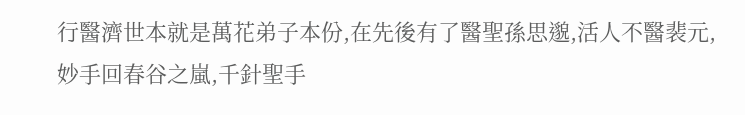行醫濟世本就是萬花弟子本份,在先後有了醫聖孫思邈,活人不醫裴元,妙手回春谷之嵐,千針聖手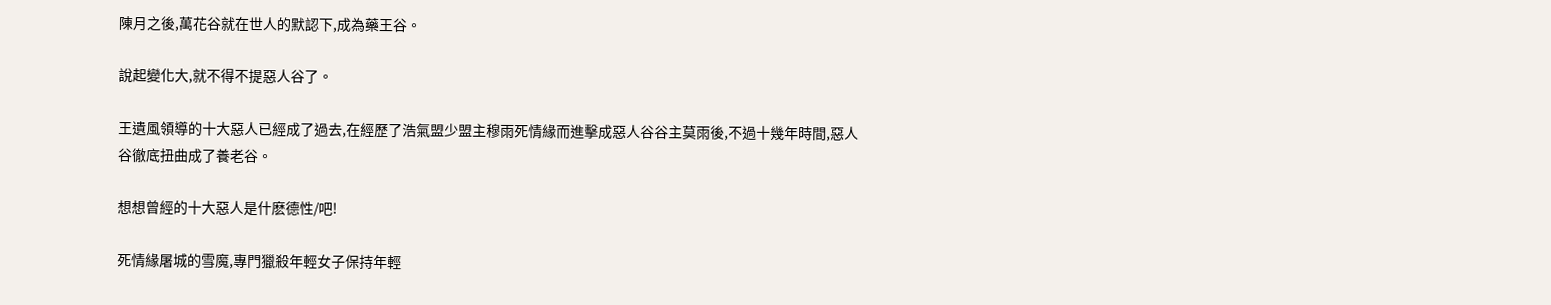陳月之後,萬花谷就在世人的默認下,成為藥王谷。

說起變化大,就不得不提惡人谷了。

王遺風領導的十大惡人已經成了過去,在經歷了浩氣盟少盟主穆雨死情緣而進擊成惡人谷谷主莫雨後,不過十幾年時間,惡人谷徹底扭曲成了養老谷。

想想曾經的十大惡人是什麽德性/吧!

死情緣屠城的雪魔,專門獵殺年輕女子保持年輕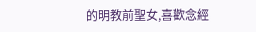的明教前聖女,喜歡念經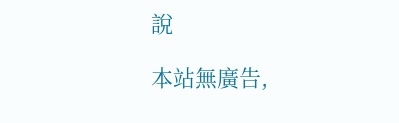說

本站無廣告,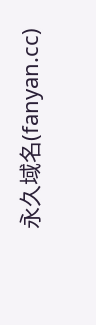永久域名(fanyan.cc)